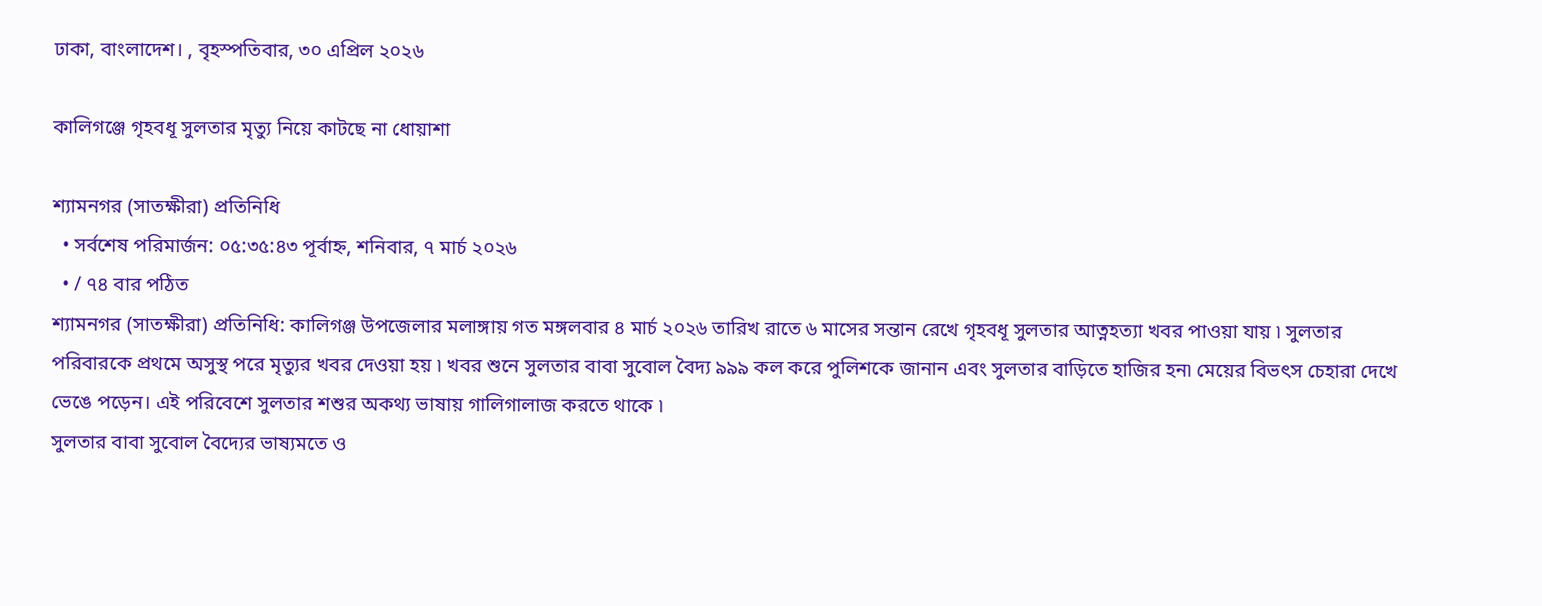ঢাকা, বাংলাদেশ। , বৃহস্পতিবার, ৩০ এপ্রিল ২০২৬

কালিগঞ্জে গৃহবধূ সুলতার মৃত্যু নিয়ে কাটছে না ধোয়াশা

শ্যামনগর (সাতক্ষীরা) প্রতিনিধি
  • সর্বশেষ পরিমার্জন: ০৫:৩৫:৪৩ পূর্বাহ্ন, শনিবার, ৭ মার্চ ২০২৬
  • / ৭৪ বার পঠিত
শ্যামনগর (সাতক্ষীরা) প্রতিনিধি: কালিগঞ্জ উপজেলার মলাঙ্গায় গত মঙ্গলবার ৪ মার্চ ২০২৬ তারিখ রাতে ৬ মাসের সন্তান রেখে গৃহবধূ সুলতার আত্নহত্যা খবর পাওয়া যায় ৷ সুলতার পরিবারকে প্রথমে অসুস্থ পরে মৃত্যুর খবর দেওয়া হয় ৷ খবর শুনে সুলতার বাবা সুবোল বৈদ্য ৯৯৯ কল করে পুলিশকে জানান এবং সুলতার বাড়িতে হাজির হন৷ মেয়ের বিভৎস চেহারা দেখে ভেঙে পড়েন। এই পরিবেশে সুলতার শশুর অকথ্য ভাষায় গালিগালাজ করতে থাকে ৷
সুলতার বাবা সুবোল বৈদ্যের ভাষ্যমতে ও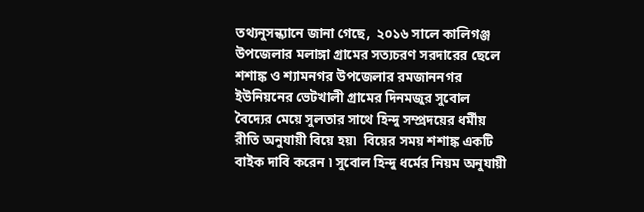তথ্যনুসন্ধ্যানে জানা গেছে,  ২০১৬ সালে কালিগঞ্জ উপজেলার মলাঙ্গা গ্রামের সত্যচরণ সরদারের ছেলে শশাঙ্ক ও শ্যামনগর উপজেলার রমজাননগর ইউনিয়নের ভেটখালী গ্রামের দিনমজুর সুবোল বৈদ্যের মেয়ে সুলতার সাথে হিন্দু সম্প্রদয়ের ধর্মীয় রীতি অনুযায়ী বিয়ে হয়৷  বিয়ের সময় শশাঙ্ক একটি বাইক দাবি করেন ৷ সুবোল হিন্দু ধর্মের নিয়ম অনুযায়ী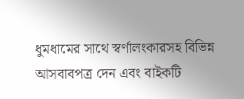ধুমধামের সাথে স্বর্ণালংকারসহ বিভিন্ন আসবাবপত্র দেন এবং বাইকটি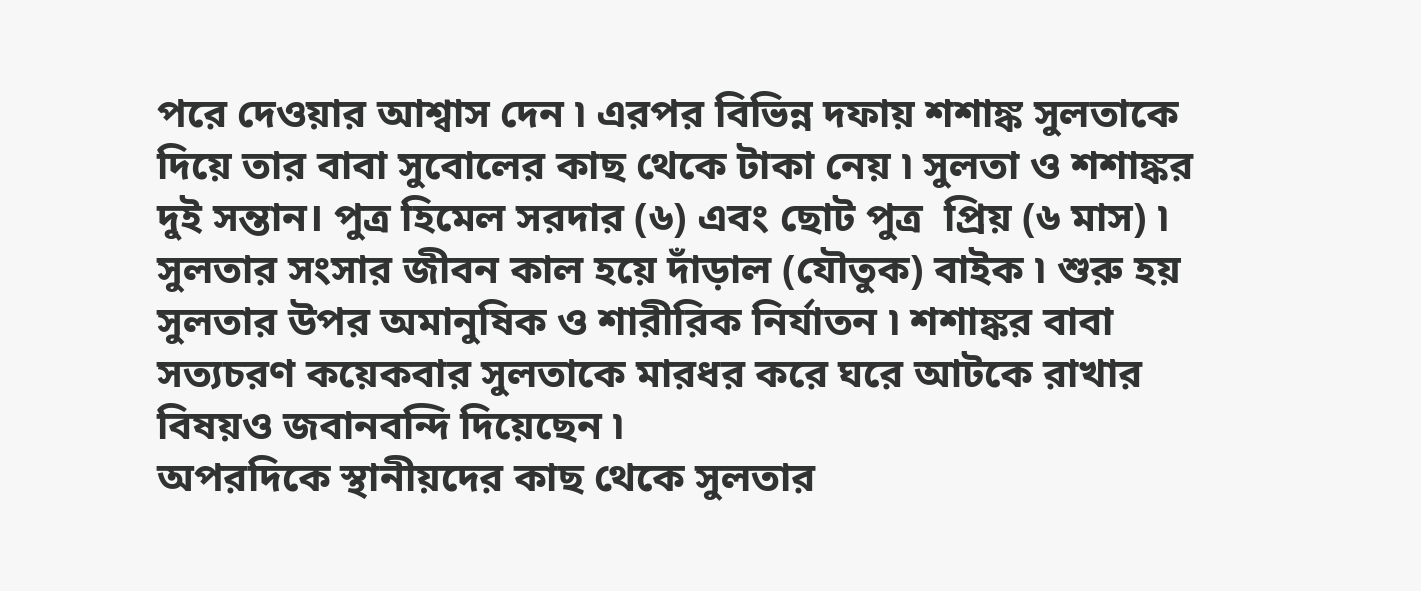পরে দেওয়ার আশ্বাস দেন ৷ এরপর বিভিন্ন দফায় শশাঙ্ক সুলতাকে দিয়ে তার বাবা সুবোলের কাছ থেকে টাকা নেয় ৷ সুলতা ও শশাঙ্কর দুই সন্তান। পুত্র হিমেল সরদার (৬) এবং ছোট পুত্র  প্রিয় (৬ মাস) ৷ সুলতার সংসার জীবন কাল হয়ে দাঁড়াল (যৌতুক) বাইক ৷ শুরু হয় সুলতার উপর অমানুষিক ও শারীরিক নির্যাতন ৷ শশাঙ্কর বাবা সত্যচরণ কয়েকবার সুলতাকে মারধর করে ঘরে আটকে রাখার বিষয়ও জবানবন্দি দিয়েছেন ৷
অপরদিকে স্থানীয়দের কাছ থেকে সুলতার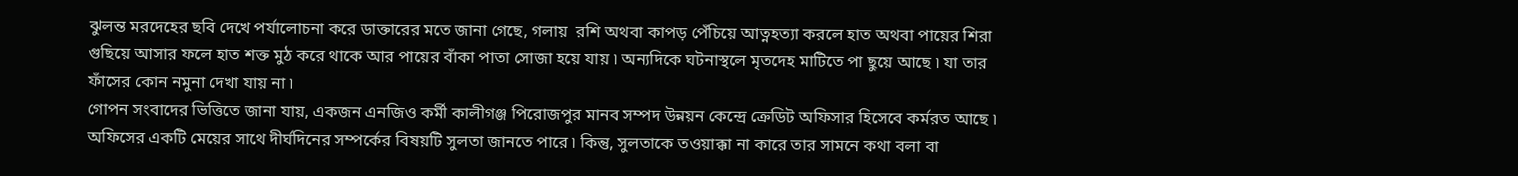ঝুলন্ত মরদেহের ছবি দেখে পর্যালোচনা করে ডাক্তারের মতে জানা গেছে, গলায়  রশি অথবা কাপড় পেঁচিয়ে আত্নহত্যা করলে হাত অথবা পায়ের শিরা গুছিয়ে আসার ফলে হাত শক্ত মুঠ করে থাকে আর পায়ের বাঁকা পাতা সোজা হয়ে যায় ৷ অন্যদিকে ঘটনাস্থলে মৃতদেহ মাটিতে পা ছুয়ে আছে ৷ যা তার ফাঁসের কোন নমুনা দেখা যায় না ৷
গোপন সংবাদের ভিত্তিতে জানা যায়, একজন এনজিও কর্মী কালীগঞ্জ পিরোজপুর মানব সম্পদ উন্নয়ন কেন্দ্রে ক্রেডিট অফিসার হিসেবে কর্মরত আছে ৷ অফিসের একটি মেয়ের সাথে দীর্ঘদিনের সম্পর্কের বিষয়টি সুলতা জানতে পারে ৷ কিন্তু, সুলতাকে তওয়াক্কা না কারে তার সামনে কথা বলা বা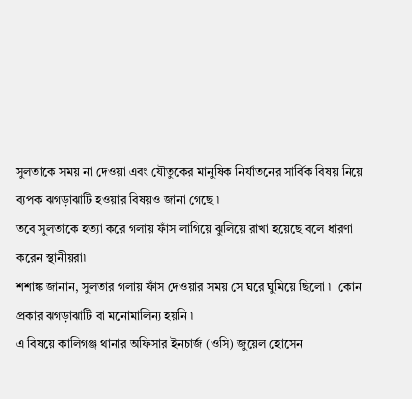সুলতাকে সময় না দেওয়া এবং যৌতুকের মানুষিক নির্যাতনের সার্বিক বিষয় নিয়ে ব্যপক ঝগড়াঝাটি হওয়ার বিষয়ও জানা গেছে ৷
তবে সুলতাকে হত্যা করে গলায় ফাঁস লাগিয়ে ঝুলিয়ে রাখা হয়েছে বলে ধারণা করেন স্থানীয়রা৷
শশাঙ্ক জানান, সুলতার গলায় ফাঁস দেওয়ার সময় সে ঘরে ঘুমিয়ে ছিলো ৷  কোন প্রকার ঝগড়াঝাটি বা মনোমালিন্য হয়নি ৷
এ বিষয়ে কালিগঞ্জ থানার অফিসার ইনচার্জ (ওসি) জুয়েল হোসেন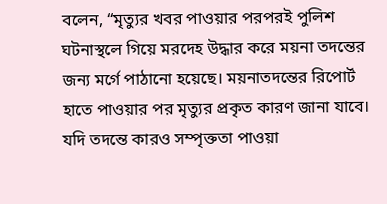বলেন, “মৃত্যুর খবর পাওয়ার পরপরই পুলিশ ঘটনাস্থলে গিয়ে মরদেহ উদ্ধার করে ময়না তদন্তের জন্য মর্গে পাঠানো হয়েছে। ময়নাতদন্তের রিপোর্ট হাতে পাওয়ার পর মৃত্যুর প্রকৃত কারণ জানা যাবে। যদি তদন্তে কারও সম্পৃক্ততা পাওয়া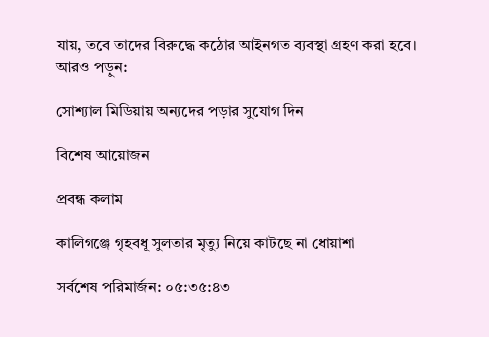যায়, তবে তাদের বিরুদ্ধে কঠোর আইনগত ব্যবস্থা গ্রহণ করা হবে।
আরও পড়ুন:

সোশ্যাল মিডিয়ায় অন্যদের পড়ার সুযোগ দিন

বিশেষ আয়োজন

প্রবন্ধ কলাম

কালিগঞ্জে গৃহবধূ সুলতার মৃত্যু নিয়ে কাটছে না ধোয়াশা

সর্বশেষ পরিমার্জন: ০৫:৩৫:৪৩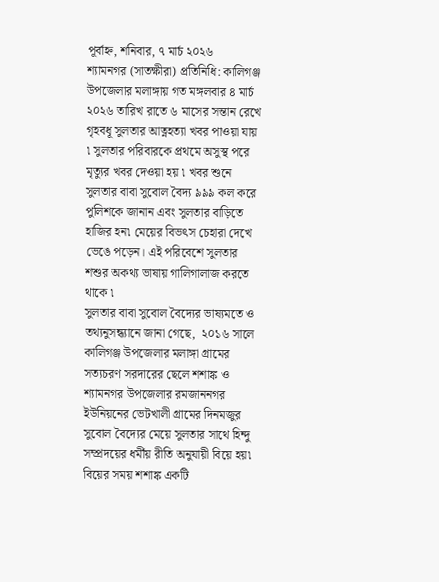পূর্বাহ্ন, শনিবার, ৭ মার্চ ২০২৬
শ্যামনগর (সাতক্ষীরা) প্রতিনিধি: কালিগঞ্জ উপজেলার মলাঙ্গায় গত মঙ্গলবার ৪ মার্চ ২০২৬ তারিখ রাতে ৬ মাসের সন্তান রেখে গৃহবধূ সুলতার আত্নহত্যা খবর পাওয়া যায় ৷ সুলতার পরিবারকে প্রথমে অসুস্থ পরে মৃত্যুর খবর দেওয়া হয় ৷ খবর শুনে সুলতার বাবা সুবোল বৈদ্য ৯৯৯ কল করে পুলিশকে জানান এবং সুলতার বাড়িতে হাজির হন৷ মেয়ের বিভৎস চেহারা দেখে ভেঙে পড়েন। এই পরিবেশে সুলতার শশুর অকথ্য ভাষায় গালিগালাজ করতে থাকে ৷
সুলতার বাবা সুবোল বৈদ্যের ভাষ্যমতে ও তথ্যনুসন্ধ্যানে জানা গেছে,  ২০১৬ সালে কালিগঞ্জ উপজেলার মলাঙ্গা গ্রামের সত্যচরণ সরদারের ছেলে শশাঙ্ক ও শ্যামনগর উপজেলার রমজাননগর ইউনিয়নের ভেটখালী গ্রামের দিনমজুর সুবোল বৈদ্যের মেয়ে সুলতার সাথে হিন্দু সম্প্রদয়ের ধর্মীয় রীতি অনুযায়ী বিয়ে হয়৷  বিয়ের সময় শশাঙ্ক একটি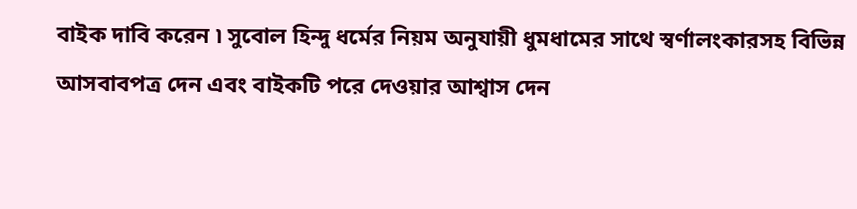বাইক দাবি করেন ৷ সুবোল হিন্দু ধর্মের নিয়ম অনুযায়ী ধুমধামের সাথে স্বর্ণালংকারসহ বিভিন্ন আসবাবপত্র দেন এবং বাইকটি পরে দেওয়ার আশ্বাস দেন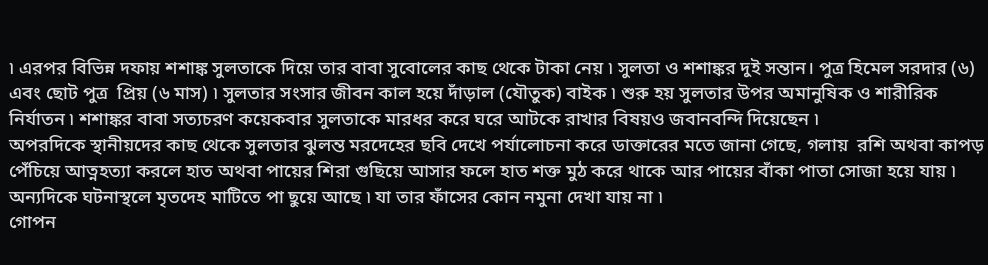৷ এরপর বিভিন্ন দফায় শশাঙ্ক সুলতাকে দিয়ে তার বাবা সুবোলের কাছ থেকে টাকা নেয় ৷ সুলতা ও শশাঙ্কর দুই সন্তান। পুত্র হিমেল সরদার (৬) এবং ছোট পুত্র  প্রিয় (৬ মাস) ৷ সুলতার সংসার জীবন কাল হয়ে দাঁড়াল (যৌতুক) বাইক ৷ শুরু হয় সুলতার উপর অমানুষিক ও শারীরিক নির্যাতন ৷ শশাঙ্কর বাবা সত্যচরণ কয়েকবার সুলতাকে মারধর করে ঘরে আটকে রাখার বিষয়ও জবানবন্দি দিয়েছেন ৷
অপরদিকে স্থানীয়দের কাছ থেকে সুলতার ঝুলন্ত মরদেহের ছবি দেখে পর্যালোচনা করে ডাক্তারের মতে জানা গেছে, গলায়  রশি অথবা কাপড় পেঁচিয়ে আত্নহত্যা করলে হাত অথবা পায়ের শিরা গুছিয়ে আসার ফলে হাত শক্ত মুঠ করে থাকে আর পায়ের বাঁকা পাতা সোজা হয়ে যায় ৷ অন্যদিকে ঘটনাস্থলে মৃতদেহ মাটিতে পা ছুয়ে আছে ৷ যা তার ফাঁসের কোন নমুনা দেখা যায় না ৷
গোপন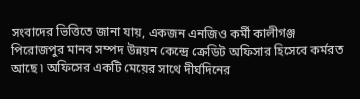সংবাদের ভিত্তিতে জানা যায়, একজন এনজিও কর্মী কালীগঞ্জ পিরোজপুর মানব সম্পদ উন্নয়ন কেন্দ্রে ক্রেডিট অফিসার হিসেবে কর্মরত আছে ৷ অফিসের একটি মেয়ের সাথে দীর্ঘদিনের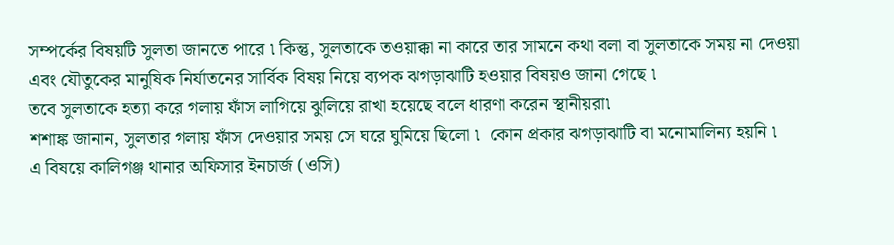সম্পর্কের বিষয়টি সুলতা জানতে পারে ৷ কিন্তু, সুলতাকে তওয়াক্কা না কারে তার সামনে কথা বলা বা সুলতাকে সময় না দেওয়া এবং যৌতুকের মানুষিক নির্যাতনের সার্বিক বিষয় নিয়ে ব্যপক ঝগড়াঝাটি হওয়ার বিষয়ও জানা গেছে ৷
তবে সুলতাকে হত্যা করে গলায় ফাঁস লাগিয়ে ঝুলিয়ে রাখা হয়েছে বলে ধারণা করেন স্থানীয়রা৷
শশাঙ্ক জানান, সুলতার গলায় ফাঁস দেওয়ার সময় সে ঘরে ঘুমিয়ে ছিলো ৷  কোন প্রকার ঝগড়াঝাটি বা মনোমালিন্য হয়নি ৷
এ বিষয়ে কালিগঞ্জ থানার অফিসার ইনচার্জ (ওসি)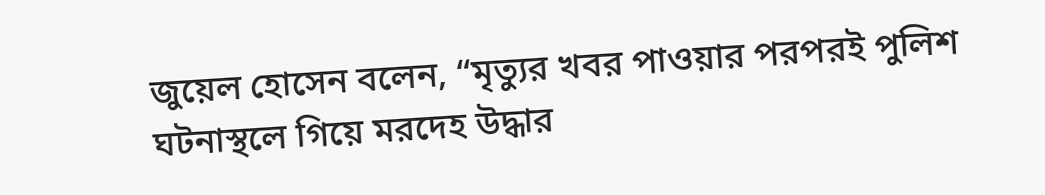জুয়েল হোসেন বলেন, “মৃত্যুর খবর পাওয়ার পরপরই পুলিশ ঘটনাস্থলে গিয়ে মরদেহ উদ্ধার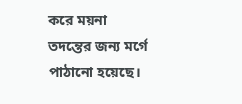করে ময়না তদন্তের জন্য মর্গে পাঠানো হয়েছে।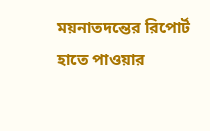ময়নাতদন্তের রিপোর্ট হাতে পাওয়ার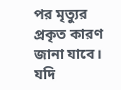পর মৃত্যুর প্রকৃত কারণ জানা যাবে। যদি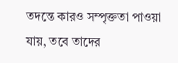তদন্তে কারও সম্পৃক্ততা পাওয়া যায়, তবে তাদের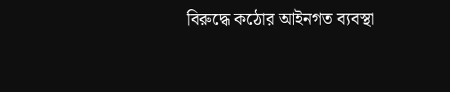বিরুদ্ধে কঠোর আইনগত ব্যবস্থা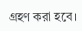গ্রহণ করা হবে।